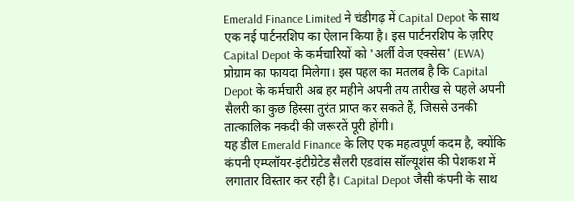Emerald Finance Limited ने चंडीगढ़ में Capital Depot के साथ एक नई पार्टनरशिप का ऐलान किया है। इस पार्टनरशिप के ज़रिए Capital Depot के कर्मचारियों को 'अर्ली वेज एक्सेस' (EWA) प्रोग्राम का फायदा मिलेगा। इस पहल का मतलब है कि Capital Depot के कर्मचारी अब हर महीने अपनी तय तारीख से पहले अपनी सैलरी का कुछ हिस्सा तुरंत प्राप्त कर सकते हैं, जिससे उनकी तात्कालिक नकदी की जरूरतें पूरी होंगी।
यह डील Emerald Finance के लिए एक महत्वपूर्ण कदम है, क्योंकि कंपनी एम्प्लॉयर-इंटीग्रेटेड सैलरी एडवांस सॉल्यूशंस की पेशकश में लगातार विस्तार कर रही है। Capital Depot जैसी कंपनी के साथ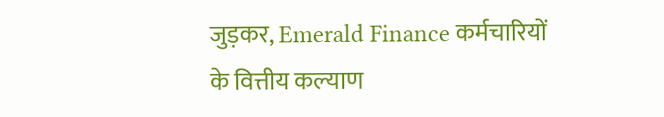जुड़कर, Emerald Finance कर्मचारियों के वित्तीय कल्याण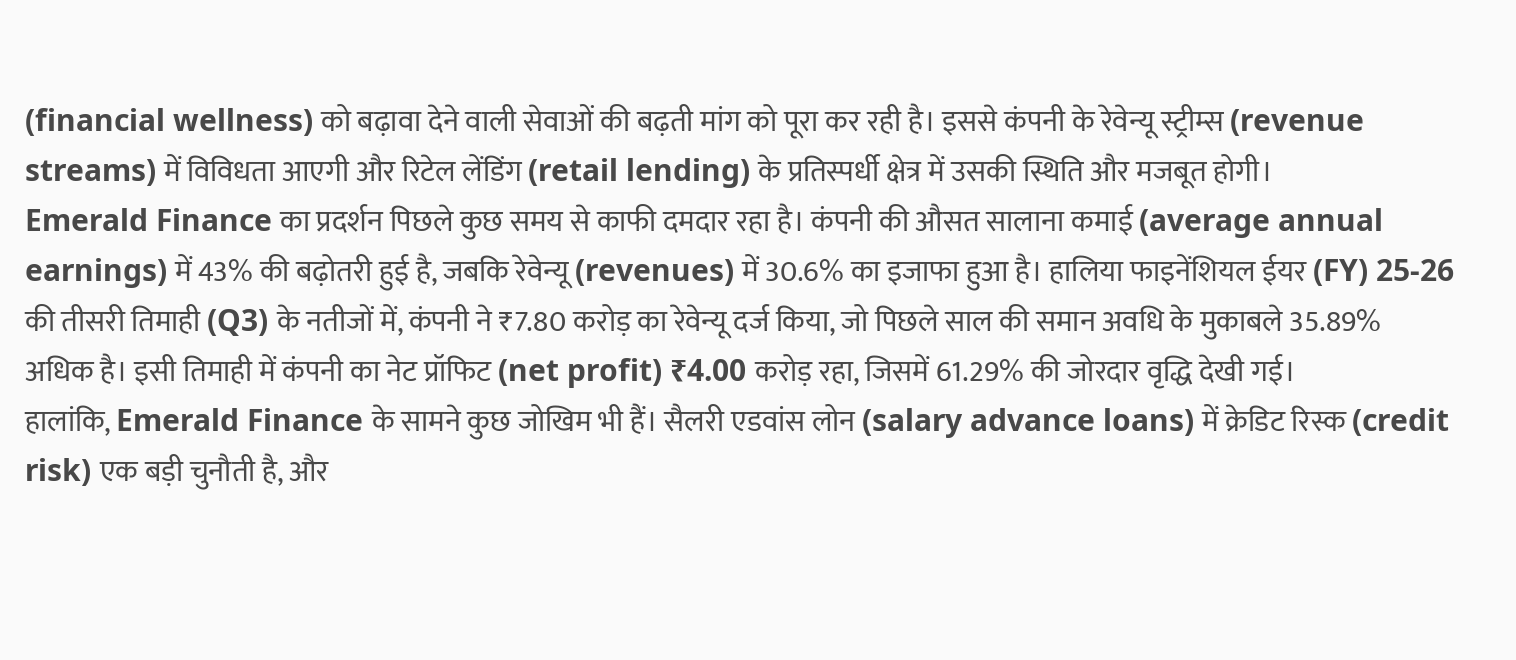(financial wellness) को बढ़ावा देने वाली सेवाओं की बढ़ती मांग को पूरा कर रही है। इससे कंपनी के रेवेन्यू स्ट्रीम्स (revenue streams) में विविधता आएगी और रिटेल लेंडिंग (retail lending) के प्रतिस्पर्धी क्षेत्र में उसकी स्थिति और मजबूत होगी।
Emerald Finance का प्रदर्शन पिछले कुछ समय से काफी दमदार रहा है। कंपनी की औसत सालाना कमाई (average annual earnings) में 43% की बढ़ोतरी हुई है, जबकि रेवेन्यू (revenues) में 30.6% का इजाफा हुआ है। हालिया फाइनेंशियल ईयर (FY) 25-26 की तीसरी तिमाही (Q3) के नतीजों में, कंपनी ने ₹7.80 करोड़ का रेवेन्यू दर्ज किया, जो पिछले साल की समान अवधि के मुकाबले 35.89% अधिक है। इसी तिमाही में कंपनी का नेट प्रॉफिट (net profit) ₹4.00 करोड़ रहा, जिसमें 61.29% की जोरदार वृद्धि देखी गई।
हालांकि, Emerald Finance के सामने कुछ जोखिम भी हैं। सैलरी एडवांस लोन (salary advance loans) में क्रेडिट रिस्क (credit risk) एक बड़ी चुनौती है, और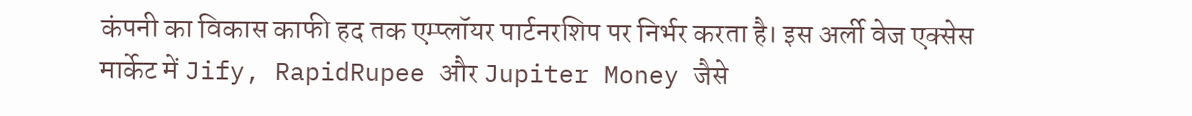कंपनी का विकास काफी हद तक एम्प्लॉयर पार्टनरशिप पर निर्भर करता है। इस अर्ली वेज एक्सेस मार्केट में Jify, RapidRupee और Jupiter Money जैसे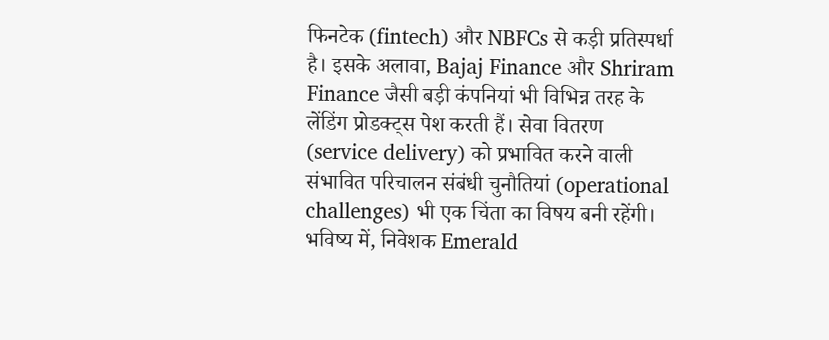फिनटेक (fintech) और NBFCs से कड़ी प्रतिस्पर्धा है। इसके अलावा, Bajaj Finance और Shriram Finance जैसी बड़ी कंपनियां भी विभिन्न तरह के लेंडिंग प्रोडक्ट्स पेश करती हैं। सेवा वितरण (service delivery) को प्रभावित करने वाली संभावित परिचालन संबंधी चुनौतियां (operational challenges) भी एक चिंता का विषय बनी रहेंगी।
भविष्य में, निवेशक Emerald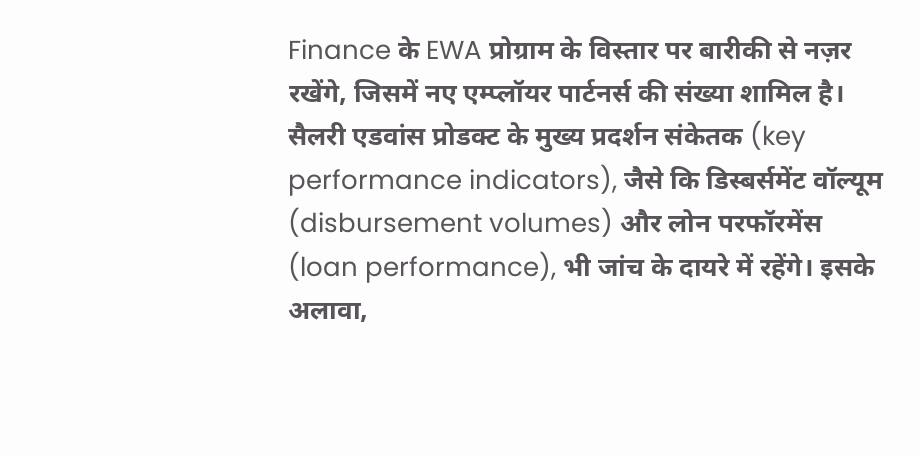Finance के EWA प्रोग्राम के विस्तार पर बारीकी से नज़र रखेंगे, जिसमें नए एम्प्लॉयर पार्टनर्स की संख्या शामिल है। सैलरी एडवांस प्रोडक्ट के मुख्य प्रदर्शन संकेतक (key performance indicators), जैसे कि डिस्बर्समेंट वॉल्यूम (disbursement volumes) और लोन परफॉरमेंस (loan performance), भी जांच के दायरे में रहेंगे। इसके अलावा,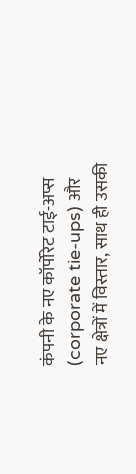कंपनी के नए कॉर्पोरेट टाई-अप्स (corporate tie-ups) और नए क्षेत्रों में विस्तार, साथ ही उसकी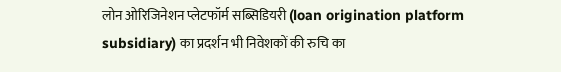लोन ओरिजिनेशन प्लेटफॉर्म सब्सिडियरी (loan origination platform subsidiary) का प्रदर्शन भी निवेशकों की रुचि का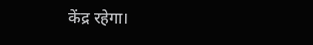केंद्र रहेगा।